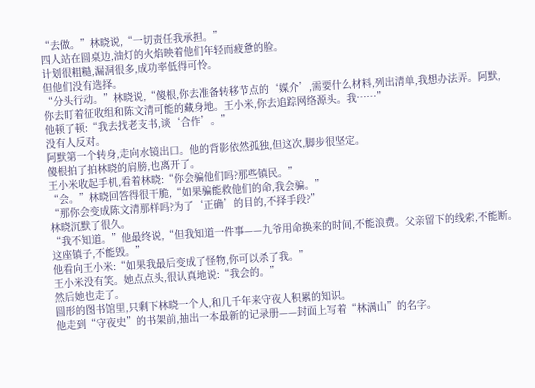“去做。”林晓说,“一切责任我承担。”
四人站在圆桌边,油灯的火焰映着他们年轻而疲惫的脸。
计划很粗糙,漏洞很多,成功率低得可怜。
但他们没有选择。
“分头行动。”林晓说,“傻根,你去准备转移节点的‘媒介’,需要什么材料,列出清单,我想办法弄。阿默,你去盯着征收组和陈文清可能的藏身地。王小米,你去追踪网络源头。我……”
他顿了顿:“我去找老支书,谈‘合作’。”
没有人反对。
阿默第一个转身,走向水镜出口。他的背影依然孤独,但这次,脚步很坚定。
傻根拍了拍林晓的肩膀,也离开了。
王小米收起手机,看着林晓:“你会骗他们吗?那些镇民。”
“会。”林晓回答得很干脆,“如果骗能救他们的命,我会骗。”
“那你会变成陈文清那样吗?为了‘正确’的目的,不择手段?”
林晓沉默了很久。
“我不知道。”他最终说,“但我知道一件事——九爷用命换来的时间,不能浪费。父亲留下的线索,不能断。这座镇子,不能毁。”
他看向王小米:“如果我最后变成了怪物,你可以杀了我。”
王小米没有笑。她点点头,很认真地说:“我会的。”
然后她也走了。
圆形的图书馆里,只剩下林晓一个人,和几千年来守夜人积累的知识。
他走到“守夜史”的书架前,抽出一本最新的记录册——封面上写着“林满山”的名字。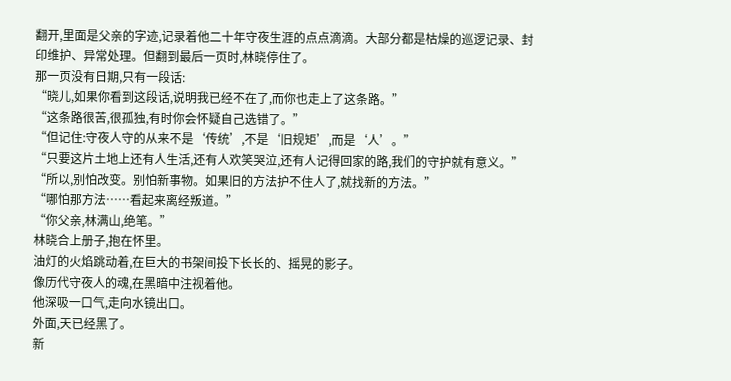翻开,里面是父亲的字迹,记录着他二十年守夜生涯的点点滴滴。大部分都是枯燥的巡逻记录、封印维护、异常处理。但翻到最后一页时,林晓停住了。
那一页没有日期,只有一段话:
“晓儿,如果你看到这段话,说明我已经不在了,而你也走上了这条路。”
“这条路很苦,很孤独,有时你会怀疑自己选错了。”
“但记住:守夜人守的从来不是‘传统’,不是‘旧规矩’,而是‘人’。”
“只要这片土地上还有人生活,还有人欢笑哭泣,还有人记得回家的路,我们的守护就有意义。”
“所以,别怕改变。别怕新事物。如果旧的方法护不住人了,就找新的方法。”
“哪怕那方法……看起来离经叛道。”
“你父亲,林满山,绝笔。”
林晓合上册子,抱在怀里。
油灯的火焰跳动着,在巨大的书架间投下长长的、摇晃的影子。
像历代守夜人的魂,在黑暗中注视着他。
他深吸一口气,走向水镜出口。
外面,天已经黑了。
新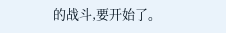的战斗,要开始了。